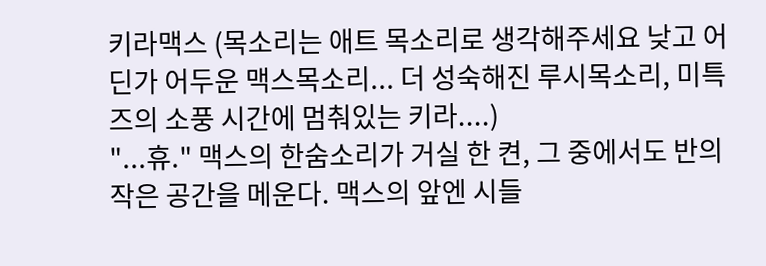키라맥스 (목소리는 애트 목소리로 생각해주세요 낮고 어딘가 어두운 맥스목소리... 더 성숙해진 루시목소리, 미특즈의 소풍 시간에 멈춰있는 키라....)
"...휴." 맥스의 한숨소리가 거실 한 켠, 그 중에서도 반의 작은 공간을 메운다. 맥스의 앞엔 시들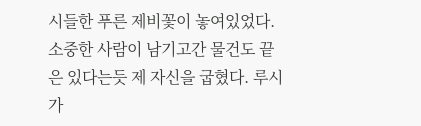시들한 푸른 제비꽃이 놓여있었다. 소중한 사람이 남기고간 물건도 끝은 있다는듯 제 자신을 굽혔다. 루시가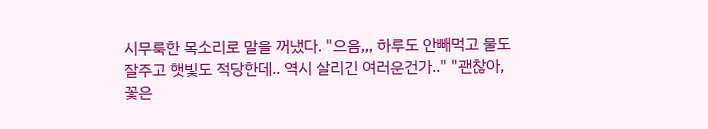시무룩한 목소리로 말을 꺼냈다. "으음,,, 하루도 안빼먹고 물도 잘주고 햇빛도 적당한데.. 역시 살리긴 여러운건가.." "괜찮아, 꽃은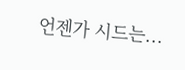언젠가 시드는...